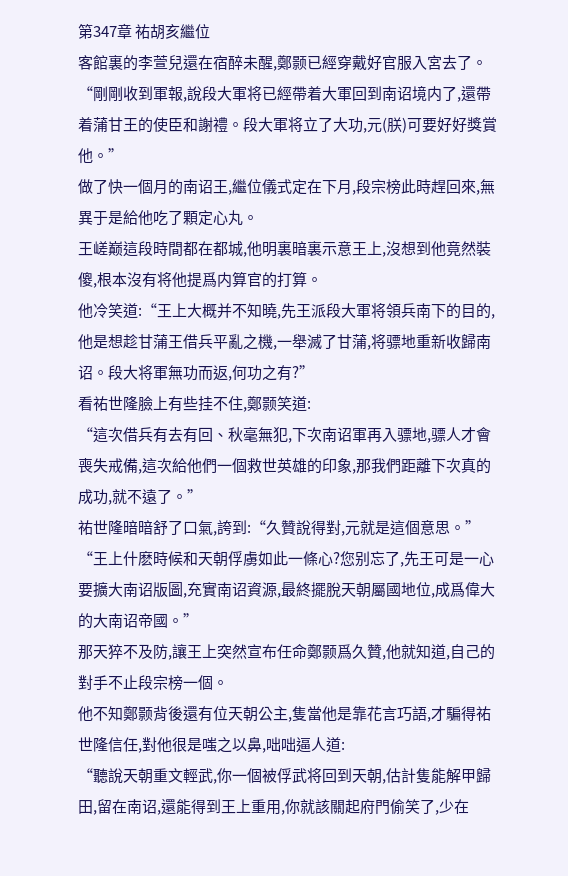第347章 祐胡亥繼位
客館裏的李萱兒還在宿醉未醒,鄭颢已經穿戴好官服入宮去了。
“剛剛收到軍報,說段大軍将已經帶着大軍回到南诏境内了,還帶着蒲甘王的使臣和謝禮。段大軍将立了大功,元(朕)可要好好獎賞他。”
做了快一個月的南诏王,繼位儀式定在下月,段宗榜此時趕回來,無異于是給他吃了顆定心丸。
王嵯巅這段時間都在都城,他明裏暗裏示意王上,沒想到他竟然裝傻,根本沒有将他提爲内算官的打算。
他冷笑道:“王上大概并不知曉,先王派段大軍将領兵南下的目的,他是想趁甘蒲王借兵平亂之機,一舉滅了甘蒲,将骠地重新收歸南诏。段大将軍無功而返,何功之有?”
看祐世隆臉上有些挂不住,鄭颢笑道:
“這次借兵有去有回、秋毫無犯,下次南诏軍再入骠地,骠人才會喪失戒備,這次給他們一個救世英雄的印象,那我們距離下次真的成功,就不遠了。”
祐世隆暗暗舒了口氣,誇到:“久贊說得對,元就是這個意思。”
“王上什麽時候和天朝俘虜如此一條心?您别忘了,先王可是一心要擴大南诏版圖,充實南诏資源,最終擺脫天朝屬國地位,成爲偉大的大南诏帝國。”
那天猝不及防,讓王上突然宣布任命鄭颢爲久贊,他就知道,自己的對手不止段宗榜一個。
他不知鄭颢背後還有位天朝公主,隻當他是靠花言巧語,才騙得祐世隆信任,對他很是嗤之以鼻,咄咄逼人道:
“聽說天朝重文輕武,你一個被俘武将回到天朝,估計隻能解甲歸田,留在南诏,還能得到王上重用,你就該關起府門偷笑了,少在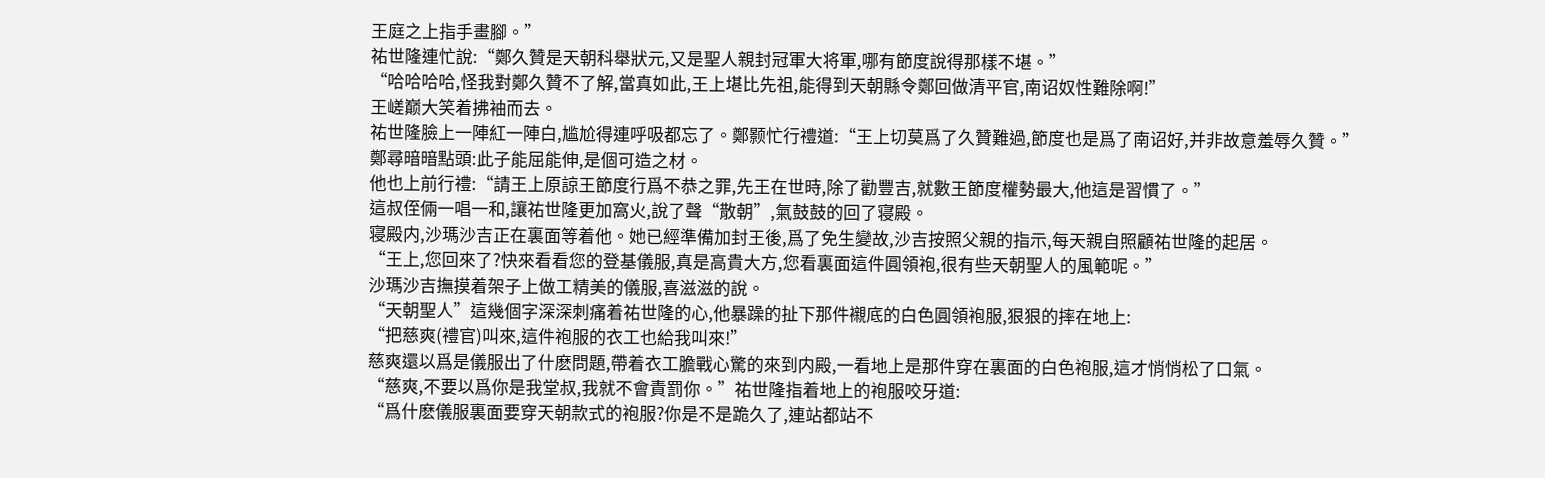王庭之上指手畫腳。”
祐世隆連忙說:“鄭久贊是天朝科舉狀元,又是聖人親封冠軍大将軍,哪有節度說得那樣不堪。”
“哈哈哈哈,怪我對鄭久贊不了解,當真如此,王上堪比先祖,能得到天朝縣令鄭回做清平官,南诏奴性難除啊!”
王嵯巅大笑着拂袖而去。
祐世隆臉上一陣紅一陣白,尴尬得連呼吸都忘了。鄭颢忙行禮道:“王上切莫爲了久贊難過,節度也是爲了南诏好,并非故意羞辱久贊。”
鄭尋暗暗點頭:此子能屈能伸,是個可造之材。
他也上前行禮:“請王上原諒王節度行爲不恭之罪,先王在世時,除了勸豐吉,就數王節度權勢最大,他這是習慣了。”
這叔侄倆一唱一和,讓祐世隆更加窩火,說了聲“散朝”,氣鼓鼓的回了寝殿。
寝殿内,沙瑪沙吉正在裏面等着他。她已經準備加封王後,爲了免生變故,沙吉按照父親的指示,每天親自照顧祐世隆的起居。
“王上,您回來了?快來看看您的登基儀服,真是高貴大方,您看裏面這件圓領袍,很有些天朝聖人的風範呢。”
沙瑪沙吉撫摸着架子上做工精美的儀服,喜滋滋的說。
“天朝聖人”這幾個字深深刺痛着祐世隆的心,他暴躁的扯下那件襯底的白色圓領袍服,狠狠的摔在地上:
“把慈爽(禮官)叫來,這件袍服的衣工也給我叫來!”
慈爽還以爲是儀服出了什麽問題,帶着衣工膽戰心驚的來到内殿,一看地上是那件穿在裏面的白色袍服,這才悄悄松了口氣。
“慈爽,不要以爲你是我堂叔,我就不會責罰你。”祐世隆指着地上的袍服咬牙道:
“爲什麽儀服裏面要穿天朝款式的袍服?你是不是跪久了,連站都站不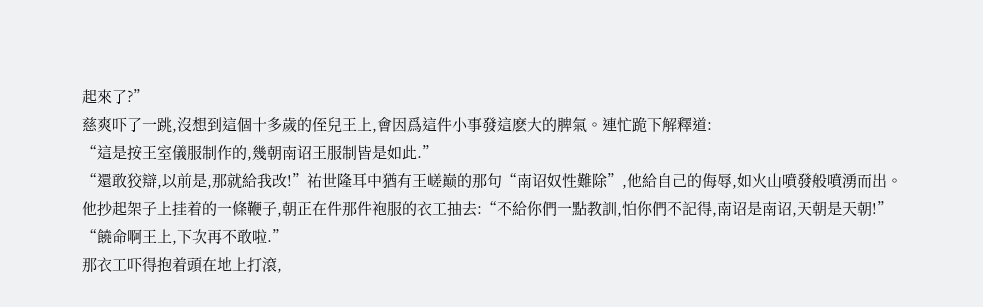起來了?”
慈爽吓了一跳,沒想到這個十多歲的侄兒王上,會因爲這件小事發這麽大的脾氣。連忙跪下解釋道:
“這是按王室儀服制作的,幾朝南诏王服制皆是如此.”
“還敢狡辯,以前是,那就給我改!”祐世隆耳中猶有王嵯巅的那句“南诏奴性難除”,他給自己的侮辱,如火山噴發般噴湧而出。
他抄起架子上挂着的一條鞭子,朝正在件那件袍服的衣工抽去:“不給你們一點教訓,怕你們不記得,南诏是南诏,天朝是天朝!”
“饒命啊王上,下次再不敢啦.”
那衣工吓得抱着頭在地上打滾,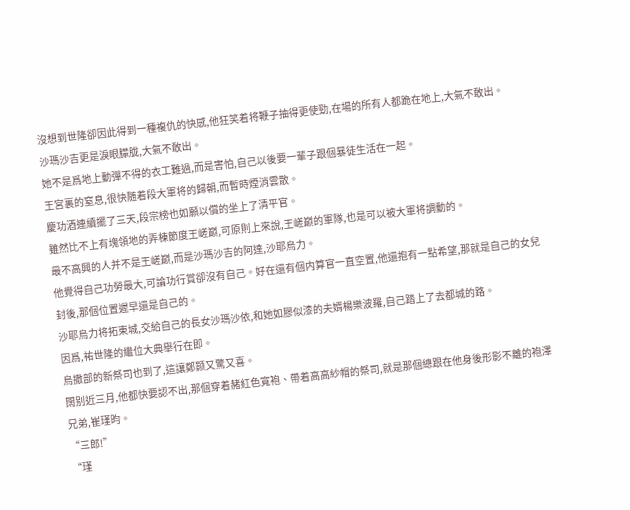沒想到世隆卻因此得到一種複仇的快感,他狂笑着将鞭子抽得更使勁,在場的所有人都跪在地上,大氣不敢出。
沙瑪沙吉更是淚眼朦胧,大氣不敢出。
她不是爲地上動彈不得的衣工難過,而是害怕,自己以後要一輩子跟個暴徒生活在一起。
王宮裏的窒息,很快随着段大軍将的歸朝,而暫時煙消雲散。
慶功酒連續擺了三天,段宗榜也如願以償的坐上了清平官。
雖然比不上有塊領地的弄棟節度王嵯巅,可原則上來說,王嵯巅的軍隊,也是可以被大軍将調動的。
最不高興的人并不是王嵯巅,而是沙瑪沙吉的阿達,沙耶烏力。
他覺得自己功勞最大,可論功行賞卻沒有自己。好在還有個内算官一直空置,他還抱有一點希望,那就是自己的女兒封後,那個位置遲早還是自己的。
沙耶烏力将拓東城,交給自己的長女沙瑪沙依,和她如膠似漆的夫婿楊樂波羅,自己踏上了去都城的路。
因爲,祐世隆的繼位大典舉行在即。
烏撒部的新祭司也到了,這讓鄭颢又驚又喜。
闊别近三月,他都快要認不出,那個穿着赭紅色寬袍、帶着高高紗帽的祭司,就是那個總跟在他身後形影不離的袍澤兄弟,崔瑾昀。
“三郎!”
“瑾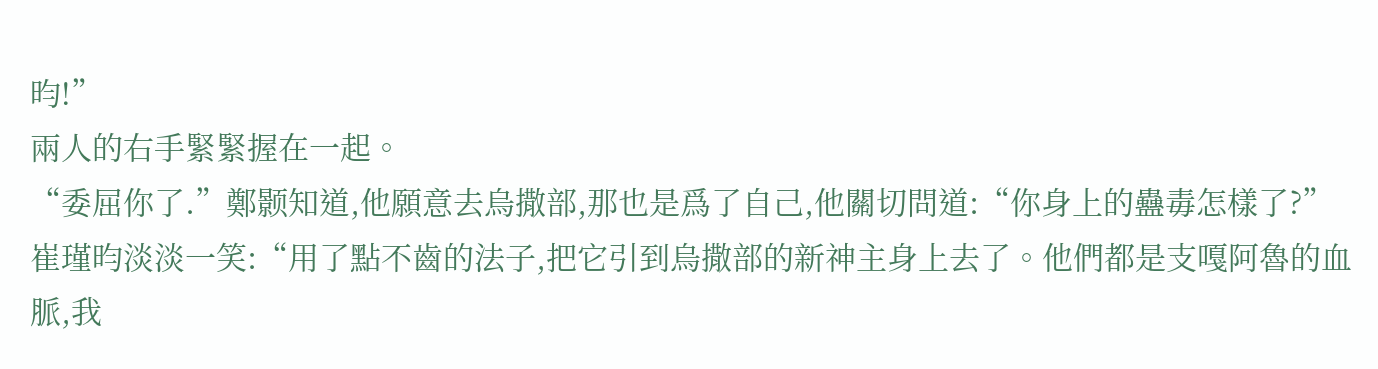昀!”
兩人的右手緊緊握在一起。
“委屈你了.”鄭颢知道,他願意去烏撒部,那也是爲了自己,他關切問道:“你身上的蠱毒怎樣了?”
崔瑾昀淡淡一笑:“用了點不齒的法子,把它引到烏撒部的新神主身上去了。他們都是支嘎阿魯的血脈,我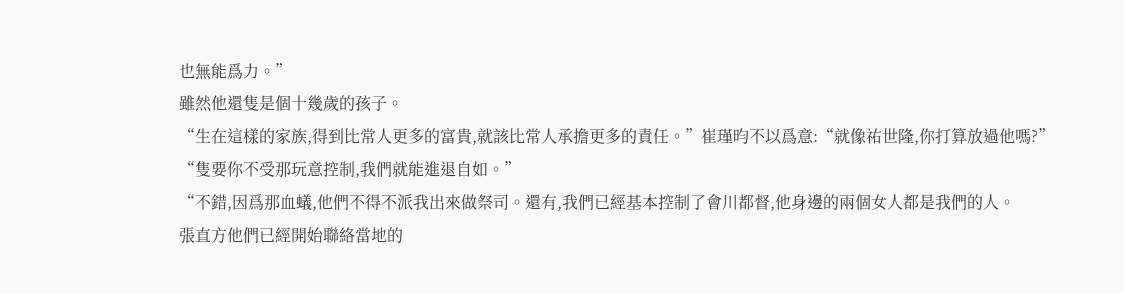也無能爲力。”
雖然他還隻是個十幾歲的孩子。
“生在這樣的家族,得到比常人更多的富貴,就該比常人承擔更多的責任。”崔瑾昀不以爲意:“就像祐世隆,你打算放過他嗎?”
“隻要你不受那玩意控制,我們就能進退自如。”
“不錯,因爲那血蟻,他們不得不派我出來做祭司。還有,我們已經基本控制了會川都督,他身邊的兩個女人都是我們的人。
張直方他們已經開始聯絡當地的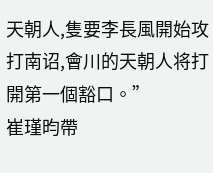天朝人,隻要李長風開始攻打南诏,會川的天朝人将打開第一個豁口。”
崔瑾昀帶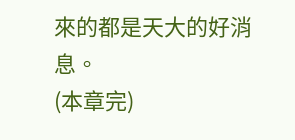來的都是天大的好消息。
(本章完)